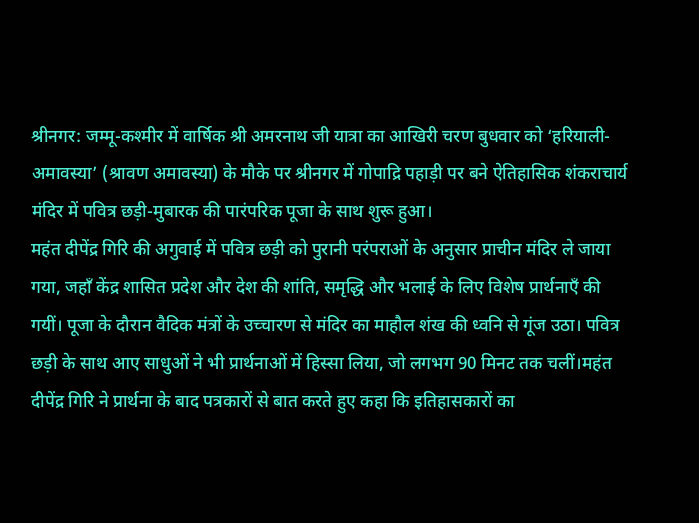श्रीनगर: जम्मू-कश्मीर में वार्षिक श्री अमरनाथ जी यात्रा का आखिरी चरण बुधवार को ‘हरियाली-अमावस्या’ (श्रावण अमावस्या) के मौके पर श्रीनगर में गोपाद्रि पहाड़ी पर बने ऐतिहासिक शंकराचार्य मंदिर में पवित्र छड़ी-मुबारक की पारंपरिक पूजा के साथ शुरू हुआ।
महंत दीपेंद्र गिरि की अगुवाई में पवित्र छड़ी को पुरानी परंपराओं के अनुसार प्राचीन मंदिर ले जाया गया, जहाँ केंद्र शासित प्रदेश और देश की शांति, समृद्धि और भलाई के लिए विशेष प्रार्थनाएँ की गयीं। पूजा के दौरान वैदिक मंत्रों के उच्चारण से मंदिर का माहौल शंख की ध्वनि से गूंज उठा। पवित्र छड़ी के साथ आए साधुओं ने भी प्रार्थनाओं में हिस्सा लिया, जो लगभग 90 मिनट तक चलीं।महंत दीपेंद्र गिरि ने प्रार्थना के बाद पत्रकारों से बात करते हुए कहा कि इतिहासकारों का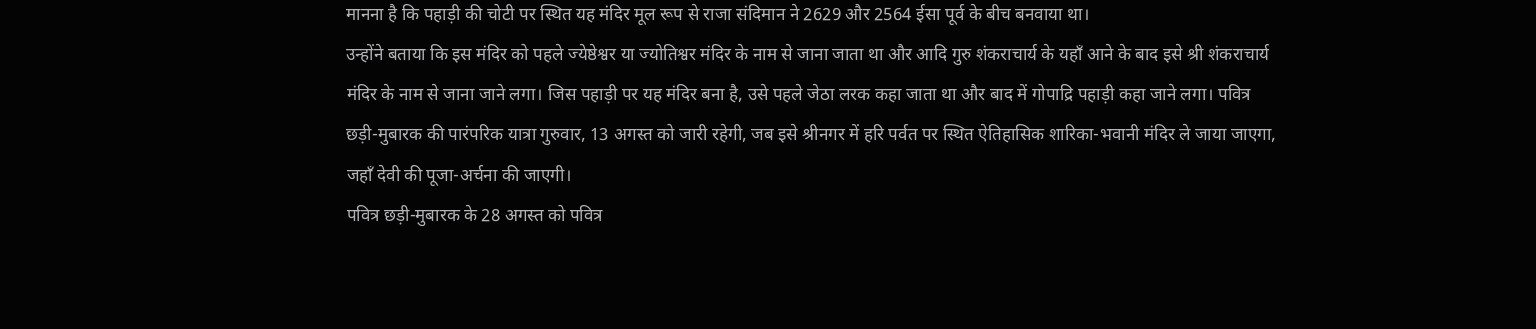मानना है कि पहाड़ी की चोटी पर स्थित यह मंदिर मूल रूप से राजा संदिमान ने 2629 और 2564 ईसा पूर्व के बीच बनवाया था।
उन्होंने बताया कि इस मंदिर को पहले ज्येष्ठेश्वर या ज्योतिश्वर मंदिर के नाम से जाना जाता था और आदि गुरु शंकराचार्य के यहाँ आने के बाद इसे श्री शंकराचार्य मंदिर के नाम से जाना जाने लगा। जिस पहाड़ी पर यह मंदिर बना है, उसे पहले जेठा लरक कहा जाता था और बाद में गोपाद्रि पहाड़ी कहा जाने लगा। पवित्र छड़ी-मुबारक की पारंपरिक यात्रा गुरुवार, 13 अगस्त को जारी रहेगी, जब इसे श्रीनगर में हरि पर्वत पर स्थित ऐतिहासिक शारिका-भवानी मंदिर ले जाया जाएगा, जहाँ देवी की पूजा-अर्चना की जाएगी।
पवित्र छड़ी-मुबारक के 28 अगस्त को पवित्र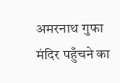अमरनाथ गुफा मंदिर पहुँचने का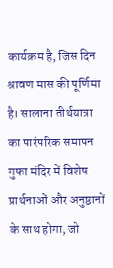कार्यक्रम है, जिस दिन श्रावण मास की पूर्णिमा है। सालाना तीर्थयात्रा का पारंपरिक समापन गुफा मंदिर में विशेष प्रार्थनाओं और अनुष्ठानों के साथ होगा, जो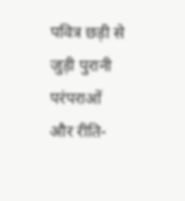पवित्र छड़ी से जुड़ी पुरानी परंपराओं और रीति-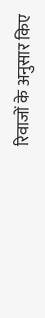रिवाजों के अनुसार किए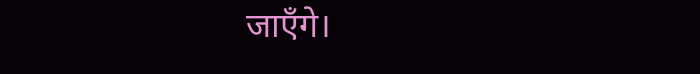जाएँगे।